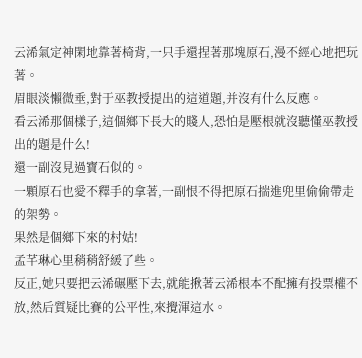云浠氣定神閑地靠著椅背,一只手還捏著那塊原石,漫不經心地把玩著。
眉眼淡懶微垂,對于巫教授提出的這道題,并沒有什么反應。
看云浠那個樣子,這個鄉下長大的賤人,恐怕是壓根就沒聽懂巫教授出的題是什么!
還一副沒見過寶石似的。
一顆原石也愛不釋手的拿著,一副恨不得把原石揣進兜里偷偷帶走的架勢。
果然是個鄉下來的村姑!
孟芊琳心里稍稍舒緩了些。
反正,她只要把云浠碾壓下去,就能揪著云浠根本不配擁有投票權不放,然后質疑比賽的公平性,來攪渾這水。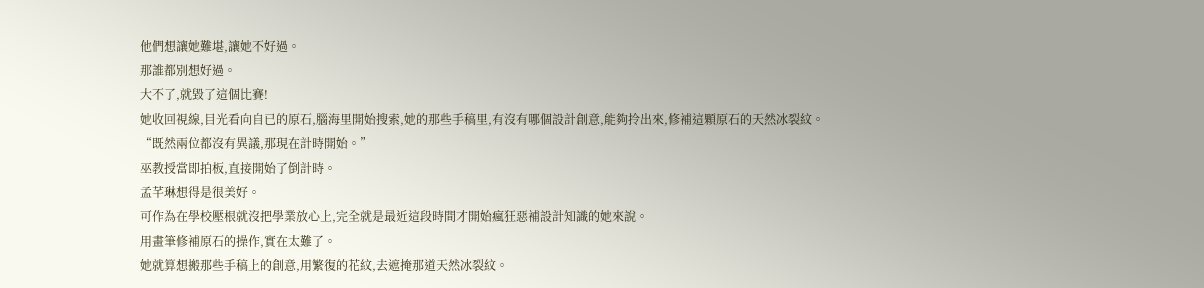他們想讓她難堪,讓她不好過。
那誰都別想好過。
大不了,就毀了這個比賽!
她收回視線,目光看向自已的原石,腦海里開始搜索,她的那些手稿里,有沒有哪個設計創意,能夠拎出來,修補這顆原石的天然冰裂紋。
“既然兩位都沒有異議,那現在計時開始。”
巫教授當即拍板,直接開始了倒計時。
孟芊琳想得是很美好。
可作為在學校壓根就沒把學業放心上,完全就是最近這段時間才開始瘋狂惡補設計知識的她來說。
用畫筆修補原石的操作,實在太難了。
她就算想搬那些手稿上的創意,用繁復的花紋,去遮掩那道天然冰裂紋。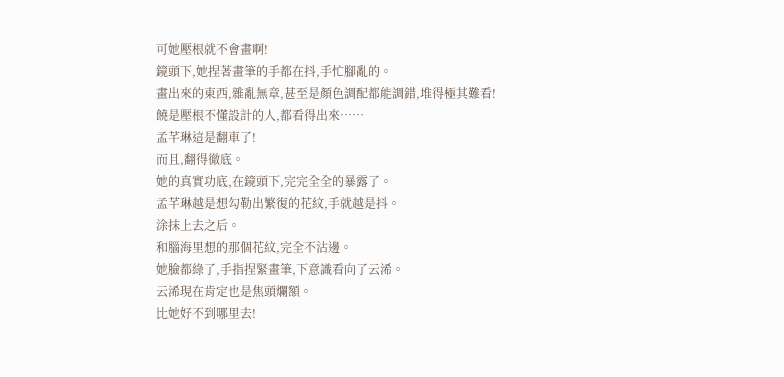可她壓根就不會畫啊!
鏡頭下,她捏著畫筆的手都在抖,手忙腳亂的。
畫出來的東西,雜亂無章,甚至是顏色調配都能調錯,堆得極其難看!
饒是壓根不懂設計的人,都看得出來……
孟芊琳這是翻車了!
而且,翻得徹底。
她的真實功底,在鏡頭下,完完全全的暴露了。
孟芊琳越是想勾勒出繁復的花紋,手就越是抖。
涂抹上去之后。
和腦海里想的那個花紋,完全不沾邊。
她臉都綠了,手指捏緊畫筆,下意識看向了云浠。
云浠現在肯定也是焦頭爛額。
比她好不到哪里去!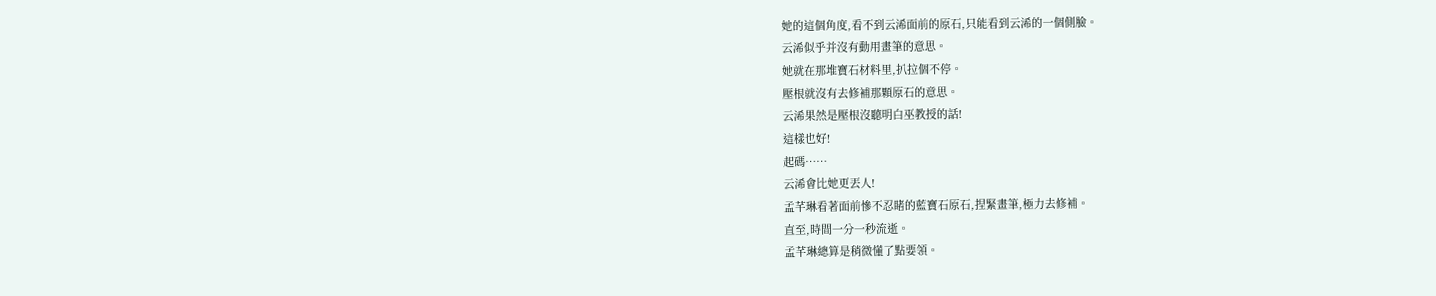她的這個角度,看不到云浠面前的原石,只能看到云浠的一個側臉。
云浠似乎并沒有動用畫筆的意思。
她就在那堆寶石材料里,扒拉個不停。
壓根就沒有去修補那顆原石的意思。
云浠果然是壓根沒聽明白巫教授的話!
這樣也好!
起碼……
云浠會比她更丟人!
孟芊琳看著面前慘不忍睹的藍寶石原石,捏緊畫筆,極力去修補。
直至,時間一分一秒流逝。
孟芊琳總算是稍微懂了點要領。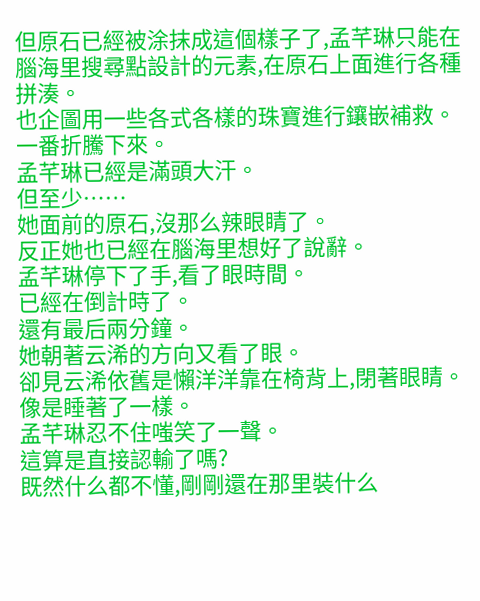但原石已經被涂抹成這個樣子了,孟芊琳只能在腦海里搜尋點設計的元素,在原石上面進行各種拼湊。
也企圖用一些各式各樣的珠寶進行鑲嵌補救。
一番折騰下來。
孟芊琳已經是滿頭大汗。
但至少……
她面前的原石,沒那么辣眼睛了。
反正她也已經在腦海里想好了說辭。
孟芊琳停下了手,看了眼時間。
已經在倒計時了。
還有最后兩分鐘。
她朝著云浠的方向又看了眼。
卻見云浠依舊是懶洋洋靠在椅背上,閉著眼睛。
像是睡著了一樣。
孟芊琳忍不住嗤笑了一聲。
這算是直接認輸了嗎?
既然什么都不懂,剛剛還在那里裝什么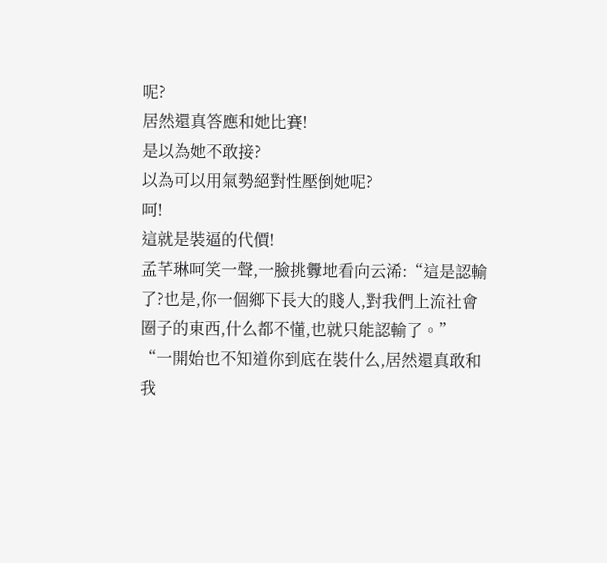呢?
居然還真答應和她比賽!
是以為她不敢接?
以為可以用氣勢絕對性壓倒她呢?
呵!
這就是裝逼的代價!
孟芊琳呵笑一聲,一臉挑釁地看向云浠:“這是認輸了?也是,你一個鄉下長大的賤人,對我們上流社會圈子的東西,什么都不懂,也就只能認輸了。”
“一開始也不知道你到底在裝什么,居然還真敢和我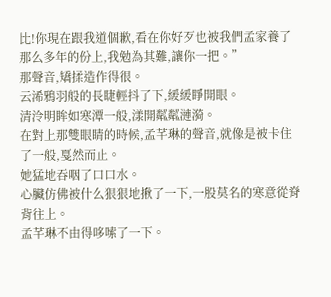比!你現在跟我道個歉,看在你好歹也被我們孟家養了那么多年的份上,我勉為其難,讓你一把。”
那聲音,矯揉造作得很。
云浠鴉羽般的長睫輕抖了下,緩緩睜開眼。
清泠明眸如寒潭一般,漾開粼粼漣漪。
在對上那雙眼睛的時候,孟芊琳的聲音,就像是被卡住了一般,戛然而止。
她猛地吞咽了口口水。
心臟仿佛被什么狠狠地揪了一下,一股莫名的寒意從脊背往上。
孟芊琳不由得哆嗦了一下。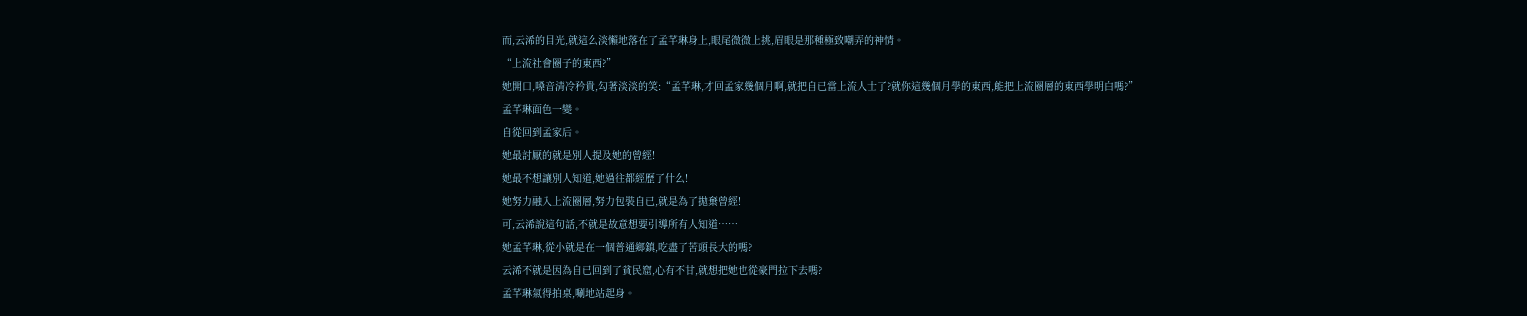而,云浠的目光,就這么淡懶地落在了孟芊琳身上,眼尾微微上挑,眉眼是那種極致嘲弄的神情。
“上流社會圈子的東西?”
她開口,嗓音清冷矜貴,勾著淡淡的笑:“孟芊琳,才回孟家幾個月啊,就把自已當上流人士了?就你這幾個月學的東西,能把上流圈層的東西學明白嗎?”
孟芊琳面色一變。
自從回到孟家后。
她最討厭的就是別人提及她的曾經!
她最不想讓別人知道,她過往都經歷了什么!
她努力融入上流圈層,努力包裝自已,就是為了拋棄曾經!
可,云浠說這句話,不就是故意想要引導所有人知道……
她孟芊琳,從小就是在一個普通鄉鎮,吃盡了苦頭長大的嗎?
云浠不就是因為自已回到了貧民窟,心有不甘,就想把她也從豪門拉下去嗎?
孟芊琳氣得拍桌,唰地站起身。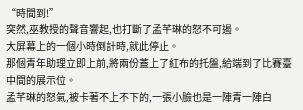“時間到!”
突然,巫教授的聲音響起,也打斷了孟芊琳的怒不可遏。
大屏幕上的一個小時倒計時,就此停止。
那個青年助理立即上前,將兩份蓋上了紅布的托盤,給端到了比賽臺中間的展示位。
孟芊琳的怒氣,被卡著不上不下的,一張小臉也是一陣青一陣白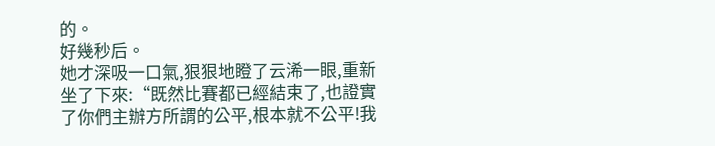的。
好幾秒后。
她才深吸一口氣,狠狠地瞪了云浠一眼,重新坐了下來:“既然比賽都已經結束了,也證實了你們主辦方所謂的公平,根本就不公平!我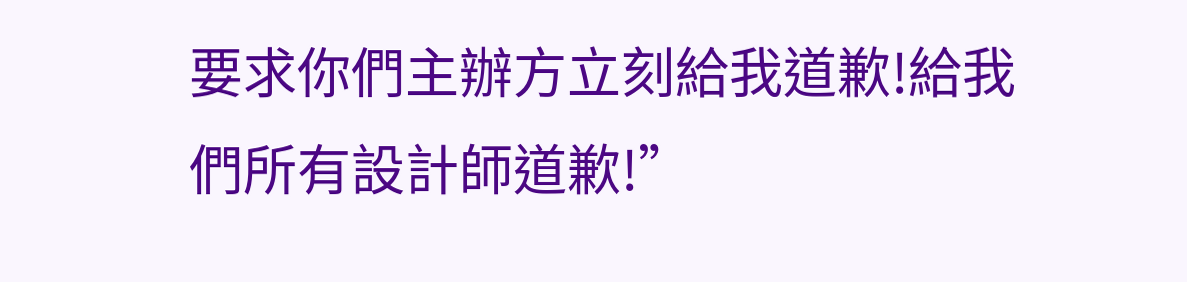要求你們主辦方立刻給我道歉!給我們所有設計師道歉!”